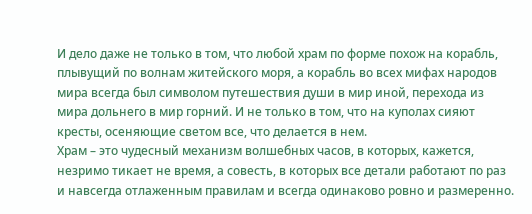И дело даже не только в том, что любой храм по форме похож на корабль, плывущий по волнам житейского моря, а корабль во всех мифах народов мира всегда был символом путешествия души в мир иной, перехода из мира дольнего в мир горний. И не только в том, что на куполах сияют кресты, осеняющие светом все, что делается в нем.
Храм – это чудесный механизм волшебных часов, в которых, кажется, незримо тикает не время, а совесть, в которых все детали работают по раз и навсегда отлаженным правилам и всегда одинаково ровно и размеренно.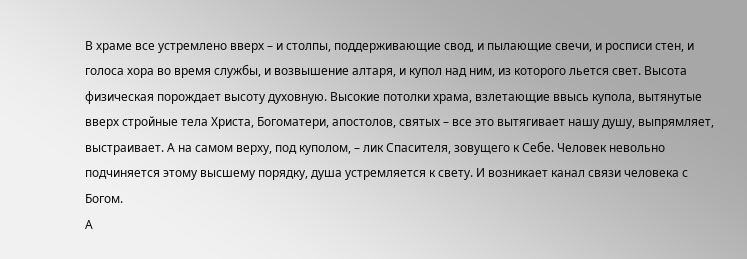В храме все устремлено вверх – и столпы, поддерживающие свод, и пылающие свечи, и росписи стен, и голоса хора во время службы, и возвышение алтаря, и купол над ним, из которого льется свет. Высота физическая порождает высоту духовную. Высокие потолки храма, взлетающие ввысь купола, вытянутые вверх стройные тела Христа, Богоматери, апостолов, святых – все это вытягивает нашу душу, выпрямляет, выстраивает. А на самом верху, под куполом, – лик Спасителя, зовущего к Себе. Человек невольно подчиняется этому высшему порядку, душа устремляется к свету. И возникает канал связи человека с Богом.
А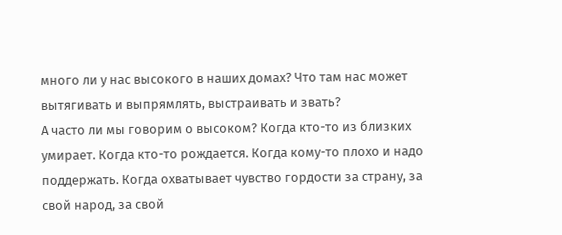много ли у нас высокого в наших домах? Что там нас может вытягивать и выпрямлять, выстраивать и звать?
А часто ли мы говорим о высоком? Когда кто-то из близких умирает. Когда кто-то рождается. Когда кому-то плохо и надо поддержать. Когда охватывает чувство гордости за страну, за свой народ, за свой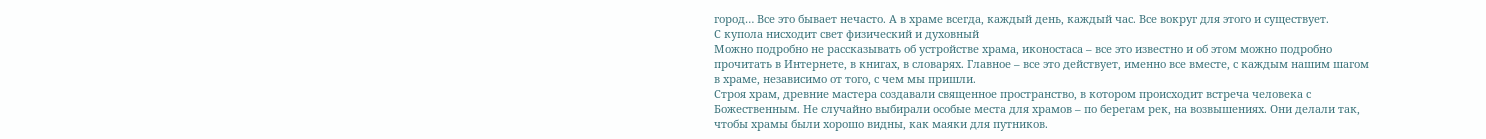город… Все это бывает нечасто. А в храме всегда, каждый день, каждый час. Все вокруг для этого и существует.
С купола нисходит свет физический и духовный
Можно подробно не рассказывать об устройстве храма, иконостаса – все это известно и об этом можно подробно прочитать в Интернете, в книгах, в словарях. Главное – все это действует, именно все вместе, с каждым нашим шагом в храме, независимо от того, с чем мы пришли.
Строя храм, древние мастера создавали священное пространство, в котором происходит встреча человека с Божественным. Не случайно выбирали особые места для храмов – по берегам рек, на возвышениях. Они делали так, чтобы храмы были хорошо видны, как маяки для путников.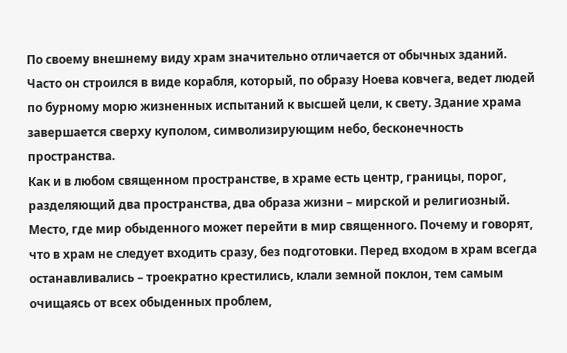По своему внешнему виду храм значительно отличается от обычных зданий. Часто он строился в виде корабля, который, по образу Ноева ковчега, ведет людей по бурному морю жизненных испытаний к высшей цели, к свету. Здание храма завершается сверху куполом, символизирующим небо, бесконечность пространства.
Как и в любом священном пространстве, в храме есть центр, границы, порог, разделяющий два пространства, два образа жизни – мирской и религиозный. Место, где мир обыденного может перейти в мир священного. Почему и говорят, что в храм не следует входить сразу, без подготовки. Перед входом в храм всегда останавливались – троекратно крестились, клали земной поклон, тем самым очищаясь от всех обыденных проблем,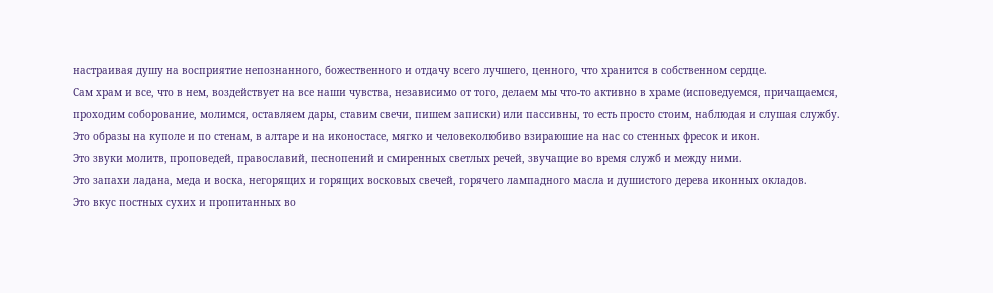настраивая душу на восприятие непознанного, божественного и отдачу всего лучшего, ценного, что хранится в собственном сердце.
Сам храм и все, что в нем, воздействует на все наши чувства, независимо от того, делаем мы что-то активно в храме (исповедуемся, причащаемся, проходим соборование, молимся, оставляем дары, ставим свечи, пишем записки) или пассивны, то есть просто стоим, наблюдая и слушая службу.
Это образы на куполе и по стенам, в алтаре и на иконостасе, мягко и человеколюбиво взираюшие на нас со стенных фресок и икон.
Это звуки молитв, проповедей, православий, песнопений и смиренных светлых речей, звучащие во время служб и между ними.
Это запахи ладана, меда и воска, негорящих и горящих восковых свечей, горячего лампадного масла и душистого дерева иконных окладов.
Это вкус постных сухих и пропитанных во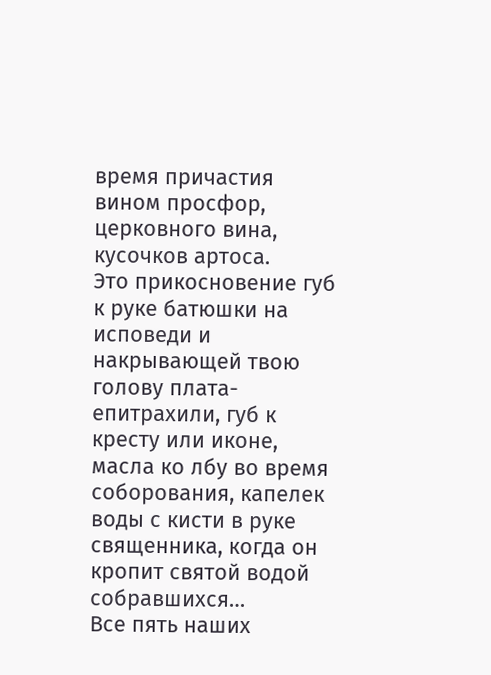время причастия вином просфор, церковного вина, кусочков артоса.
Это прикосновение губ к руке батюшки на исповеди и накрывающей твою голову плата-епитрахили, губ к кресту или иконе, масла ко лбу во время соборования, капелек воды с кисти в руке священника, когда он кропит святой водой собравшихся…
Все пять наших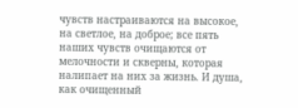чувств настраиваются на высокое, на светлое, на доброе; все пять наших чувств очищаются от мелочности и скверны, которая налипает на них за жизнь. И душа, как очищенный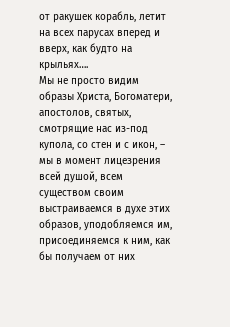от ракушек корабль, летит на всех парусах вперед и вверх, как будто на крыльях….
Мы не просто видим образы Христа, Богоматери, апостолов, святых, смотрящие нас из-под купола, со стен и с икон, – мы в момент лицезрения всей душой, всем существом своим выстраиваемся в духе этих образов, уподобляемся им, присоединяемся к ним, как бы получаем от них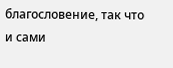благословение, так что и сами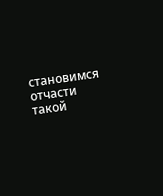становимся отчасти такой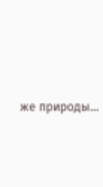же природы…